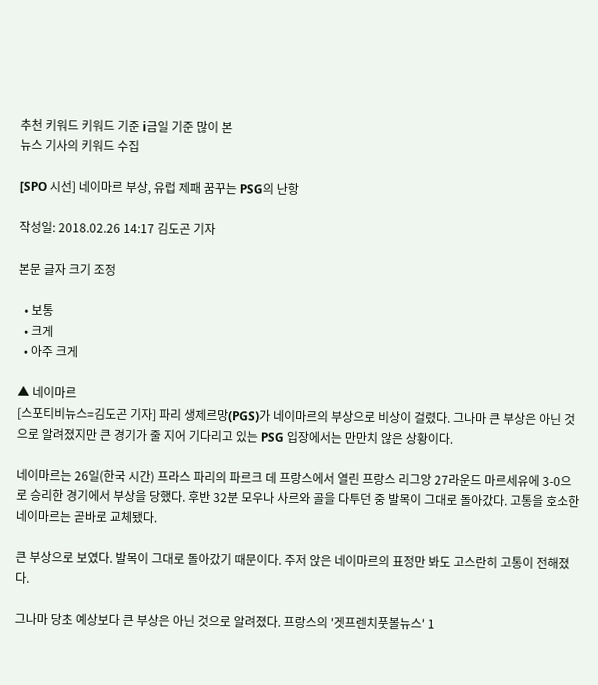추천 키워드 키워드 기준 i금일 기준 많이 본
뉴스 기사의 키워드 수집

[SPO 시선] 네이마르 부상, 유럽 제패 꿈꾸는 PSG의 난항

작성일: 2018.02.26 14:17 김도곤 기자

본문 글자 크기 조정

  • 보통
  • 크게
  • 아주 크게

▲ 네이마르
[스포티비뉴스=김도곤 기자] 파리 생제르망(PGS)가 네이마르의 부상으로 비상이 걸렸다. 그나마 큰 부상은 아닌 것으로 알려졌지만 큰 경기가 줄 지어 기다리고 있는 PSG 입장에서는 만만치 않은 상황이다.

네이마르는 26일(한국 시간) 프라스 파리의 파르크 데 프랑스에서 열린 프랑스 리그앙 27라운드 마르세유에 3-0으로 승리한 경기에서 부상을 당했다. 후반 32분 모우나 사르와 골을 다투던 중 발목이 그대로 돌아갔다. 고통을 호소한 네이마르는 곧바로 교체됐다.

큰 부상으로 보였다. 발목이 그대로 돌아갔기 때문이다. 주저 앉은 네이마르의 표정만 봐도 고스란히 고통이 전해졌다.

그나마 당초 예상보다 큰 부상은 아닌 것으로 알려졌다. 프랑스의 '겟프렌치풋볼뉴스' 1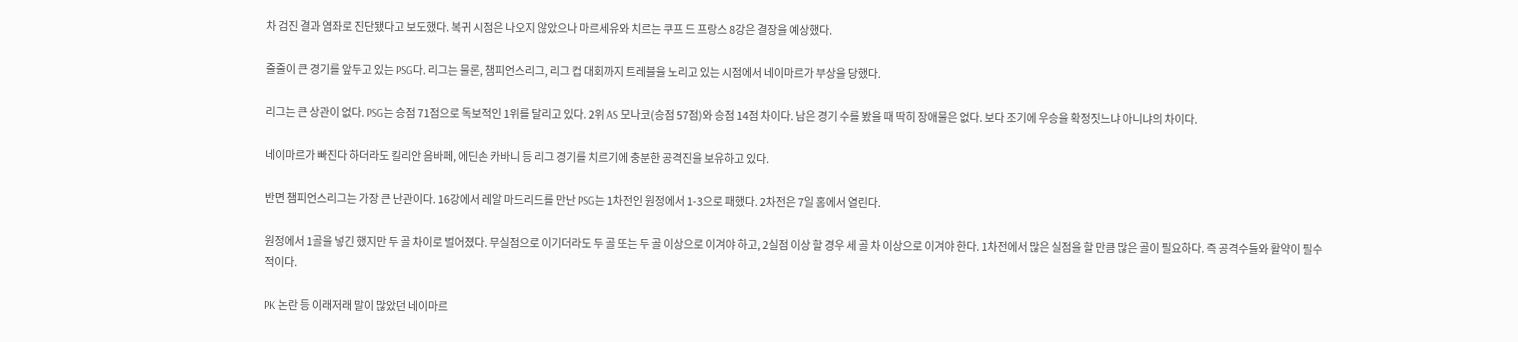차 검진 결과 염좌로 진단됐다고 보도했다. 복귀 시점은 나오지 않았으나 마르세유와 치르는 쿠프 드 프랑스 8강은 결장을 예상했다.

줄줄이 큰 경기를 앞두고 있는 PSG다. 리그는 물론, 챔피언스리그, 리그 컵 대회까지 트레블을 노리고 있는 시점에서 네이마르가 부상을 당했다.

리그는 큰 상관이 없다. PSG는 승점 71점으로 독보적인 1위를 달리고 있다. 2위 AS 모나코(승점 57점)와 승점 14점 차이다. 남은 경기 수를 봤을 때 딱히 장애물은 없다. 보다 조기에 우승을 확정짓느냐 아니냐의 차이다.

네이마르가 빠진다 하더라도 킬리안 음바페, 에딘손 카바니 등 리그 경기를 치르기에 충분한 공격진을 보유하고 있다.

반면 챔피언스리그는 가장 큰 난관이다. 16강에서 레알 마드리드를 만난 PSG는 1차전인 원정에서 1-3으로 패했다. 2차전은 7일 홈에서 열린다.

원정에서 1골을 넣긴 했지만 두 골 차이로 벌어졌다. 무실점으로 이기더라도 두 골 또는 두 골 이상으로 이겨야 하고, 2실점 이상 할 경우 세 골 차 이상으로 이겨야 한다. 1차전에서 많은 실점을 할 만큼 많은 골이 필요하다. 즉 공격수들와 활약이 필수적이다.

PK 논란 등 이래저래 말이 많았던 네이마르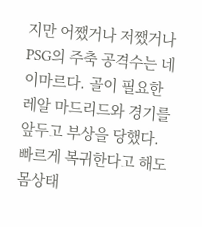지만 어쨌거나 저쨌거나 PSG의 주축 공격수는 네이마르다. 골이 필요한 레알 마드리드와 경기를 앞두고 부상을 당했다. 빠르게 복귀한다고 해도 몸상태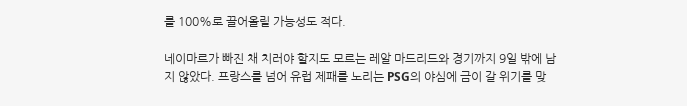를 100%로 끌어올릴 가능성도 적다.

네이마르가 빠진 채 치러야 할지도 모르는 레알 마드리드와 경기까지 9일 밖에 남지 않았다. 프랑스를 넘어 유럽 제패를 노리는 PSG의 야심에 금이 갈 위기를 맞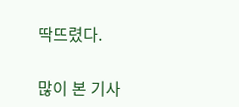딱뜨렸다.


많이 본 기사